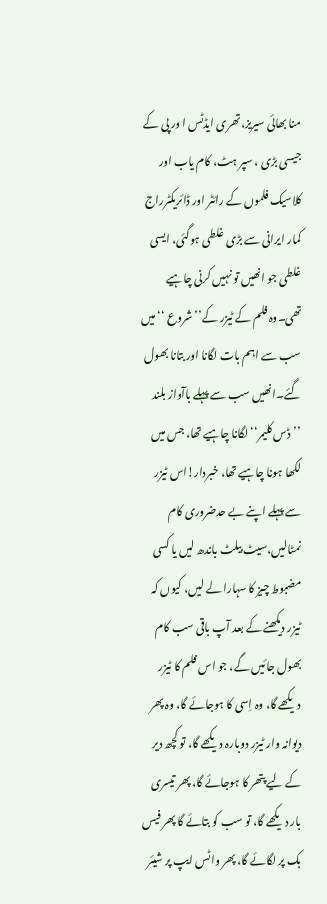منا بھائی سیریز،تھری ایڈٹس ا ور پی کے جیسی بڑی ، سپر ہٹ، کام یاب اور کلاسیک فلموں کے رائٹر اور ڈائریکٹرراج کمار ایرانی سے بڑی غلطی ہوگئی، ایسی غلطی جو انھیں تو نہیں کرنی چاہیے تھی۔وہ فلم کے ٹیزر کے’’ شروع ‘‘میں سب سے اہم بات لگانا اور بتانا بھول گئے۔انھیں سب سے پہلے باآواز بلند ’’ڈس کلیمر‘‘ لگانا چاہیے تھا، جس میں لکھا ہونا چاہیے تھا، خبردار!اس ٹیزر سے پہلے اپنے بے حدضروری کام نمٹالیں،سیٹ بیلٹ باندھ لیں یا کسی مضبوط چیز کا سہارا لے لیں، کیوں کہ ٹیزر دیکھنے کے بعد آپ باقی سب کام بھول جائیں گے، جو اس فلم کا ٹیزر دیکھے گا، وہ اِسی کا ہوجائے گا، وہ پھر دیوانہ وار ٹیزر دوبارہ دیکھے گا، تو کچھ دیر کے لیے پتھر کا ہوجائے گا، پھر تیسری بار دیکھے گا، تو سب کو بتائے گا پھر فیس بک پر لگائے گا، پھر واٹس ایپ پر شیئر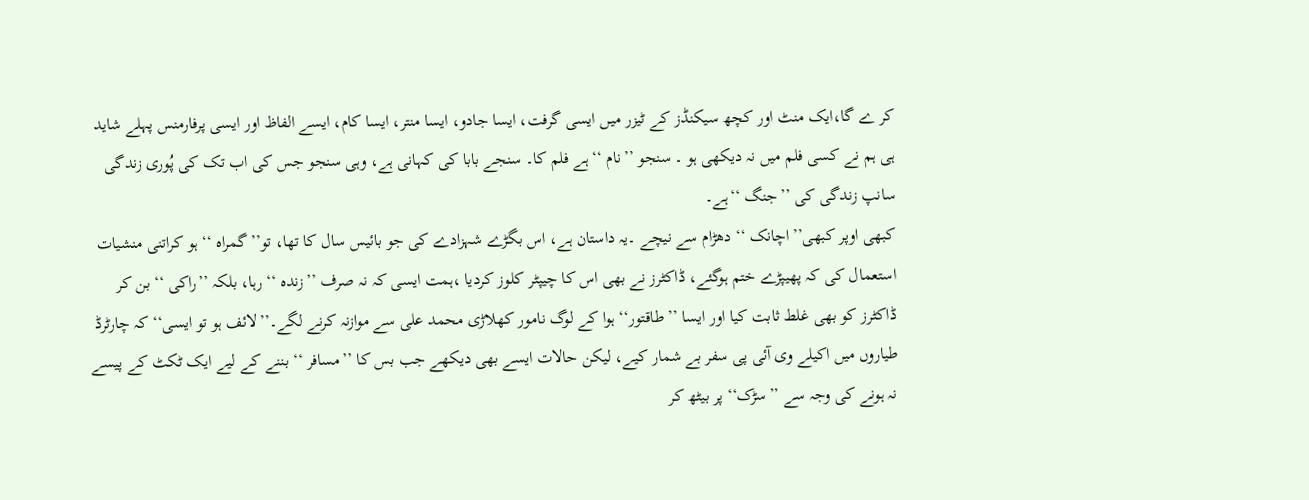کر ے گا،ایک منٹ اور کچھ سیکنڈز کے ٹیزر میں ایسی گرفت، ایسا جادو، ایسا منتر، ایسا کام، ایسے الفاظ اور ایسی پرفارمنس پہلے شاید ہی ہم نے کسی فلم میں نہ دیکھی ہو ۔ سنجو ’’نام ‘‘ ہے فلم کا۔ سنجے بابا کی کہانی ہے، وہی سنجو جس کی اب تک کی پُوری زندگی سانپ زندگی کی ’’جنگ ‘‘ہے۔
کبھی اوپر کبھی’’اچانک ‘‘ دھڑام سے نیچے ۔یہ داستان ہے، اس بگڑے شہزادے کی جو بائیس سال کا تھا، تو’’گمراہ ‘‘ ہو کراتنی منشیات استعمال کی کہ پھیپڑے ختم ہوگئے، ڈاکٹرز نے بھی اس کا چیپٹر کلوز کردیا ،ہمت ایسی کہ نہ صرف ’’زندہ ‘‘ رہا، بلکہ ’’راکی ‘‘ بن کر ڈاکٹرز کو بھی غلط ثابت کیا اور ایسا ’’ طاقتور‘‘ ہوا کے لوگ نامور کھلاڑی محمد علی سے موازنہ کرنے لگے۔’’لائف ہو تو ایسی‘‘ کہ چارٹرڈ طیاروں میں اکیلے وی آئی پی سفر بے شمار کیے، لیکن حالات ایسے بھی دیکھے جب بس کا ’’مسافر ‘‘ بننے کے لیے ایک ٹکٹ کے پیسے نہ ہونے کی وجہ سے ’’سڑک‘‘ پر بیٹھ کر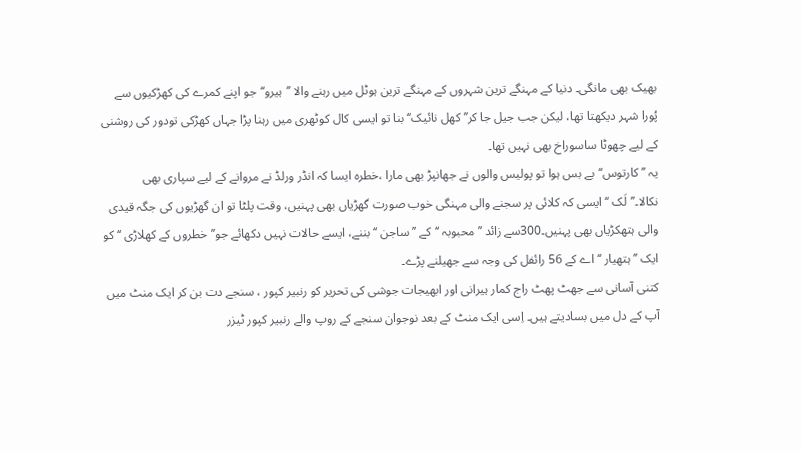بھیک بھی مانگی۔ دنیا کے مہنگے ترین شہروں کے مہنگے ترین ہوٹل میں رہنے والا ’’ہیرو‘‘جو اپنے کمرے کی کھڑکیوں سے پُورا شہر دیکھتا تھا، لیکن جب جیل جا کر’’ کھل نائیک‘‘ بنا تو ایسی کال کوٹھری میں رہنا پڑا جہاں کھڑکی تودور کی روشنی کے لیے چھوٹا ساسوراخ بھی نہیں تھا۔
یہ ’’کارتوس‘‘بے بس ہوا تو پولیس والوں نے جھانپڑ بھی مارا ،خطرہ ایسا کہ انڈر ورلڈ نے مروانے کے لیے سپاری بھی نکالا۔’’لَک ‘‘ ایسی کہ کلائی پر سجنے والی مہنگی خوب صورت گھڑیاں بھی پہنیں، وقت پلٹا تو ان گھڑیوں کی جگہ قیدی والی ہتھکڑیاں بھی پہنیں۔300سے زائد ’’محبوبہ ‘‘کے ’’ساجن ‘‘ بننے، ایسے حالات نہیں دکھائے جو’’خطروں کے کھلاڑی ‘‘ کو ایک ’’ ہتھیار ‘‘ اے کے 56 رائفل کی وجہ سے جھیلنے پڑے۔
کتنی آسانی سے جھٹ پھٹ راج کمار ہیرانی اور ابھیجات جوشی کی تحریر کو رنبیر کپور ، سنجے دت بن کر ایک منٹ میں آپ کے دل میں بسادیتے ہیں۔ اِسی ایک منٹ کے بعد نوجوان سنجے کے روپ والے رنبیر کپور ٹیزر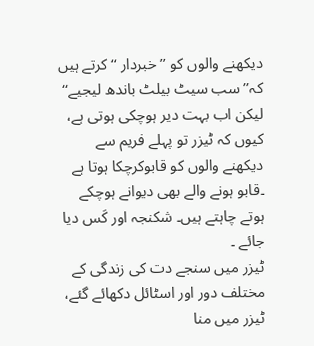دیکھنے والوں کو ’’ خبردار ‘‘ کرتے ہیں کہ’’ سب سیٹ بیلٹ باندھ لیجیے‘‘ لیکن اب بہت دیر ہوچکی ہوتی ہے، کیوں کہ ٹیزر تو پہلے فریم سے دیکھنے والوں کو قابوکرچکا ہوتا ہے ۔قابو ہونے والے بھی دیوانے ہوچکے ہوتے چاہتے ہیں۔ شکنجہ اور کَس دیا جائے ۔
ٹیزر میں سنجے دت کی زندگی کے مختلف دور اور اسٹائل دکھائے گئے، ٹیزر میں منا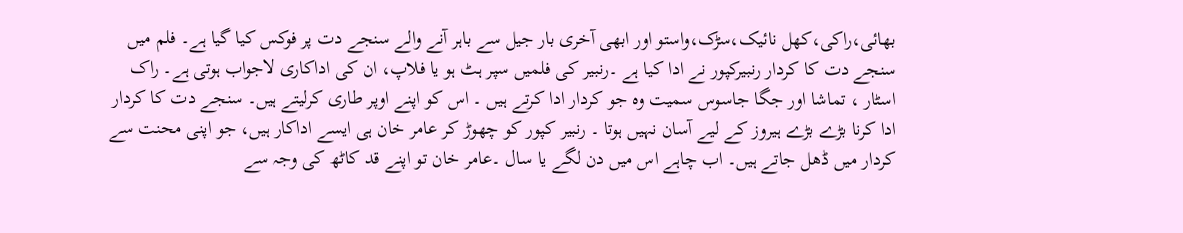بھائی،راکی،کھل نائیک،سڑک،واستو اور ابھی آخری بار جیل سے باہر آنے والے سنجے دت پر فوکس کیا گیا ہے۔ فلم میں سنجے دت کا کردار رنبیرکپور نے ادا کیا ہے ۔رنبیر کی فلمیں سپر ہٹ ہو یا فلاپ، ان کی اداکاری لاجواب ہوتی ہے۔ راک اسٹار ، تماشا اور جگا جاسوس سمیت وہ جو کردار ادا کرتے ہیں ۔ اس کو اپنے اوپر طاری کرلیتے ہیں۔ سنجے دت کا کردار ادا کرنا بڑے بڑے ہیروز کے لیے آسان نہیں ہوتا ۔ رنبیر کپور کو چھوڑ کر عامر خان ہی ایسے اداکار ہیں، جو اپنی محنت سے کردار میں ڈھل جاتے ہیں۔ اب چاہے اس میں دن لگے یا سال ۔عامر خان تو اپنے قد کاٹھ کی وجہ سے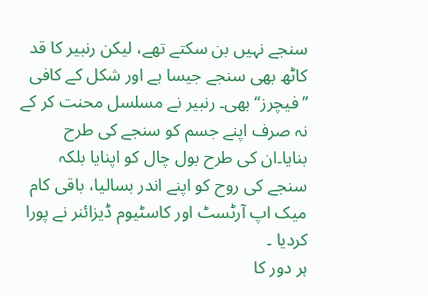سنجے نہیں بن سکتے تھے، لیکن رنبیر کا قد کاٹھ بھی سنجے جیسا ہے اور شکل کے کافی ’’فیچرز‘‘ بھی۔ رنبیر نے مسلسل محنت کر کے نہ صرف اپنے جسم کو سنجے کی طرح بنایا۔ان کی طرح بول چال کو اپنایا بلکہ سنجے کی روح کو اپنے اندر بسالیا، باقی کام میک اپ آرٹسٹ اور کاسٹیوم ڈیزائنر نے پورا کردیا ۔
ہر دور کا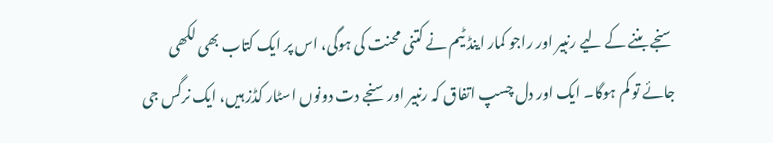سنجے بننے کے لیے رنبیر اور راجو کمار اینڈ ٹیم نے کتنی محنت کی ہوگی، اس پر ایک کتاب بھی لکھی جائے تو کم ہوگا۔ ایک اور دل چسپ اتفاق کہ رنبیر اور سنجے دت دونوں اسٹار کڈز ہیں، ایک نرگس جی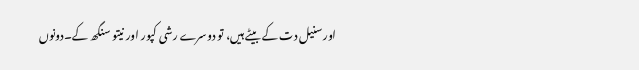اور سنیل دت کے بیٹے ہیں، تو دوسرے رشی کپور اور نیتو سنگھ کے۔دونوں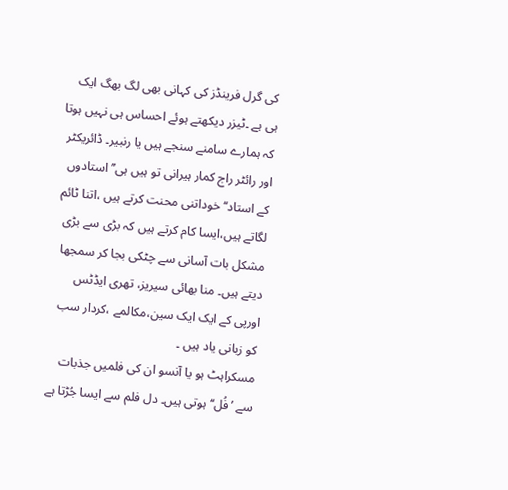کی گرل فرینڈز کی کہانی بھی لگ بھگ ایک ہی ہے ۔ٹیزر دیکھتے ہوئے احساس ہی نہیں ہوتا کہ ہمارے سامنے سنجے ہیں یا رنبیر۔ ڈائریکٹر اور رائٹر راج کمار ہیرانی تو ہیں ہی’’ استادوں کے استاد‘‘ خوداتنی محنت کرتے ہیں ،اتنا ٹائم لگاتے ہیں،ایسا کام کرتے ہیں کہ بڑی سے بڑی مشکل بات آسانی سے چٹکی بجا کر سمجھا دیتے ہیں۔ منا بھائی سیریز، تھری ایڈٹس اورپی کے ایک ایک سین،مکالمے ،کردار سب کو زبانی یاد ہیں ۔
مسکراہٹ ہو یا آنسو ان کی فلمیں جذبات سے ’فُل‘‘ ہوتی ہیں۔ دل فلم سے ایسا جُڑتا ہے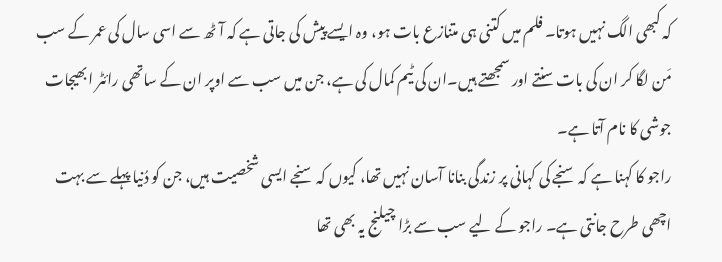کہ کبھی الگ نہیں ہوتا۔ فلم میں کتنی ہی متنازع بات ہو، وہ ایسے پیش کی جاتی ہے کہ آٹھ سے اسی سال کی عمر کے سب مَن لگا کر ان کی بات سنتے اور سمجھتے ہیں۔ان کی ٹیم کمال کی ہے، جن میں سب سے اوپر ان کے ساتھی رائٹر ابھیجات جوشی کا نام آتا ہے۔
راجو کا کہنا ہے کہ سنجے کی کہانی پر زندگی بنانا آسان نہیں تھا، کیوں کہ سنجے ایسی شخصیت ہیں، جن کو دُنیا پہلے سے بہت اچھی طرح جانتی ہے۔ راجو کے لیے سب سے بڑا چیلنج یہ بھی تھا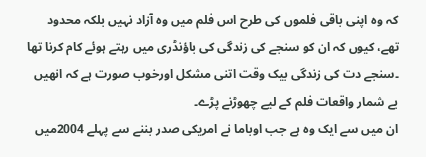کہ وہ اپنی باقی فلموں کی طرح اس فلم میں وہ آزاد نہیں بلکہ محدود تھے، کیوں کہ ان کو سنجے کی زندگی کی باؤنڈری میں رہتے ہوئے کام کرنا تھا ۔سنجے دت کی زندگی بیک وقت اتنی مشکل اورخوب صورت ہے کہ انھیں بے شمار واقعات فلم کے لیے چھوڑنے پڑے۔
ان میں سے ایک وہ ہے جب اوباما نے امریکی صدر بننے سے پہلے 2004میں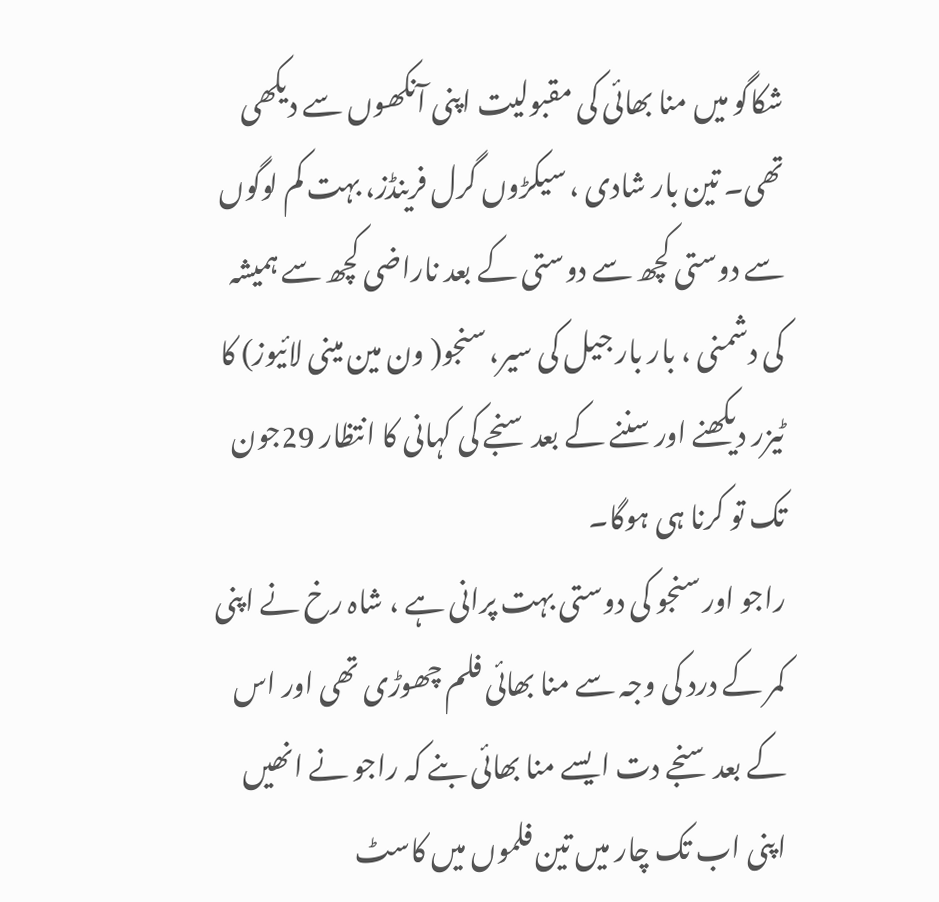شکاگو میں منا بھائی کی مقبولیت اپنی آنکھوں سے دیکھی تھی۔ تین بار شادی ، سیکڑوں گرل فرینڈز، بہت کم لوگوں سے دوستی کچھ سے دوستی کے بعد ناراضی کچھ سے ہمیشہ کی دشمنی ، بار بار جیل کی سیر، سنجو( ون مین مینی لائیوز) کا ٹیزر دیکھنے اور سننے کے بعد سنجے کی کہانی کا انتظار 29جون تک تو کرنا ہی ہوگا۔
راجو اور سنجو کی دوستی بہت پرانی ہے ، شاہ رخ نے اپنی کمر کے درد کی وجہ سے منا بھائی فلم چھوڑی تھی اور اس کے بعد سنجے دت ایسے منا بھائی بنے کہ راجو نے انھیں اپنی اب تک چار میں تین فلموں میں کاسٹ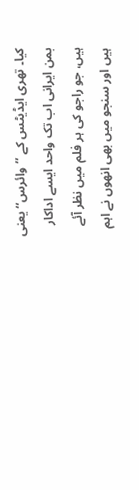کیا۔ تھری ایڈیٹس کے ’’وائرس‘‘ یعنی بمن ایرانی اب تک واحد ایسے اداکار ہیں، جو راجو کی ہر فلم میں نظر آئے ہیں اور سنجو میں بھی انھوں نے اہم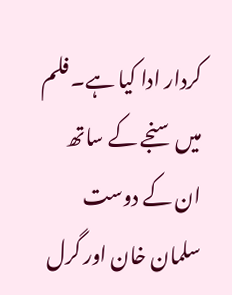کردار ادا کیا ہے۔ فلم میں سنجے کے ساتھ ان کے دوست سلمان خان اور گرل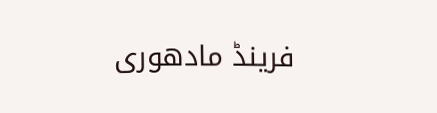فرینڈ مادھوری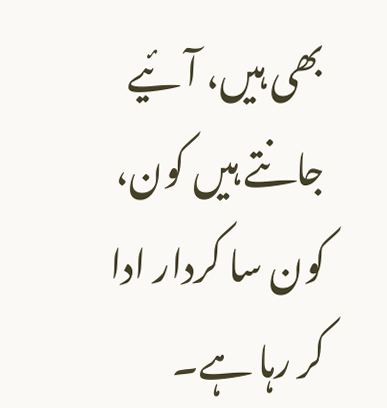بھی ہیں، آئیے جانتے ہیں کون، کون سا کردار ادا کر رہا ہے۔